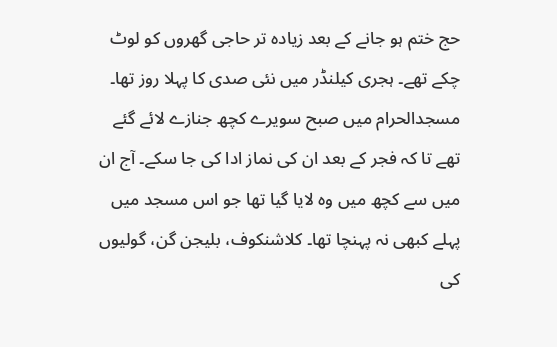حج ختم ہو جانے کے بعد زیادہ تر حاجی گھروں کو لوٹ چکے تھے۔ ہجری کیلنڈر میں نئی صدی کا پہلا روز تھا۔ مسجدالحرام میں صبح سویرے کچھ جنازے لائے گئے تھے تا کہ فجر کے بعد ان کی نماز ادا کی جا سکے۔ آج ان میں سے کچھ میں وہ لایا گیا تھا جو اس مسجد میں پہلے کبھی نہ پہنچا تھا۔ کلاشنکوف، بلیجن گن، گولیوں کی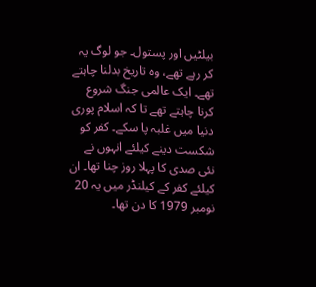بیلٹیں اور پستول۔ جو لوگ یہ کر رہے تھے، وہ تاریخ بدلنا چاہتے تھے۔ ایک عالمی جنگ شروع کرنا چاہتے تھے تا کہ اسلام پوری دنیا میں غلبہ پا سکے۔ کفر کو شکست دینے کیلئے انہوں نے نئی صدی کا پہلا روز چنا تھا۔ ان کیلئے کفر کے کیلنڈر میں یہ 20 نومبر 1979 کا دن تھا۔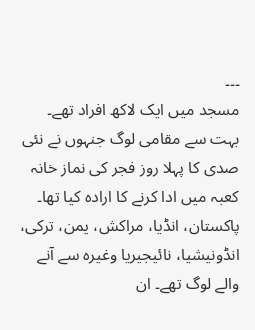۔۔۔
مسجد میں ایک لاکھ افراد تھے۔ بہت سے مقامی لوگ جنہوں نے نئی صدی کا پہلا روز فجر کی نماز خانہ کعبہ میں ادا کرنے کا ارادہ کیا تھا۔ پاکستان، انڈیا، مراکش، یمن، ترکی، انڈونیشیا، نائیجیریا وغیرہ سے آنے والے لوگ تھے۔ ان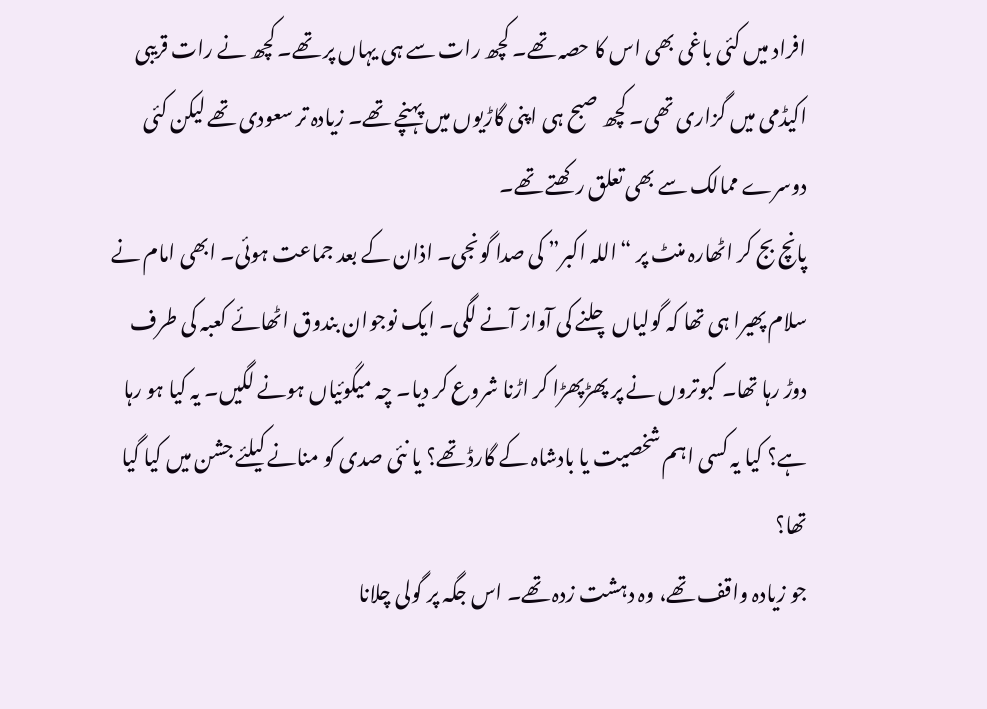افراد میں کئی باغی بھی اس کا حصہ تھے۔ کچھ رات سے ہی یہاں پر تھے۔ کچھ نے رات قریبی اکیڈمی میں گزاری تھی۔ کچھ صبح ہی اپنی گاڑیوں میں پہنچے تھے۔ زیادہ تر سعودی تھے لیکن کئی دوسرے ممالک سے بھی تعلق رکھتے تھے۔
پانچ بج کر اٹھارہ منٹ پر “اللہ اکبر” کی صدا گونجی۔ اذان کے بعد جماعت ہوئی۔ ابھی امام نے سلام پھیرا ہی تھا کہ گولیاں چلنے کی آواز آنے لگی۔ ایک نوجوان بندوق اٹھائے کعبہ کی طرف دوڑ رہا تھا۔ کبوتروں نے پر پھڑپھڑا کر اڑنا شروع کر دیا۔ چہ میگوئیاں ہونے لگیں۔ یہ کیا ہو رہا ہے؟ کیا یہ کسی اہم شخصیت یا بادشاہ کے گارڈ تھے؟ یا نئی صدی کو منانے کیلئے جشن میں کیا گیا تھا؟
جو زیادہ واقف تھے، وہ دہشت زدہ تھے۔ اس جگہ پر گولی چلانا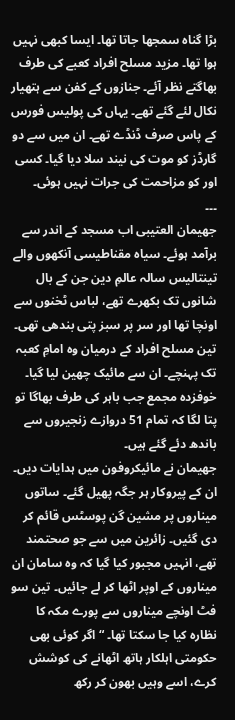بڑا گناہ سمجھا جاتا تھا۔ ایسا کبھی نہیں ہوا تھا۔ مزید مسلح افراد کعبے کی طرف بھاگتے نظر آئے۔ جنازوں کے کفن سے ہتھیار نکال لئے گئے تھے۔ یہاں کی پولیس فورس کے پاس صرف ڈنڈے تھے۔ ان میں سے دو گارڈز کو موت کی نیند سلا دیا گیا۔ کسی اور کو مزاحمت کی جرات نہیں ہوئی۔
۔۔۔
جھیمان العتیبی اب مسجد کے اندر سے برآمد ہوئے۔ سیاہ مقناطیسی آنکھوں والے تینتالیس سالہ عالمِ دین جن کے بال شانوں تک بکھرے تھے، لباس ٹخنوں سے اونچا تھا اور سر پر سبز پتی بندھی تھی۔ تین مسلح افراد کے درمیان وہ امامِ کعبہ تک پہنچے۔ ان سے مائیک چھین لیا گیا۔
خوفزدہ مجمع جب باہر کی طرف بھاگا تو پتا لگا کہ تمام 51 دروازے زنجیروں سے باندھ دئے گئے ہیں۔
جھیمان نے مائیکروفون میں ہدایات دیں۔ ان کے پیروکار ہر جگہ پھیل گئے۔ ساتوں میناروں پر مشین گن پوسٹس قائم کر دی گئیں۔ زائرین میں سے جو صحتمند تھے، انہیں مجبور کیا گیا کہ وہ سامان ان میناروں کے اوپر اٹھا کر لے جائیں۔ تین سو فٹ اونچے میناروں سے پورے مکہ کا نظارہ کیا جا سکتا تھا۔ “اگر کوئی بھی حکومتی اہلکار ہاتھ اٹھانے کی کوشش کرے، اسے وہیں بھون کر رکھ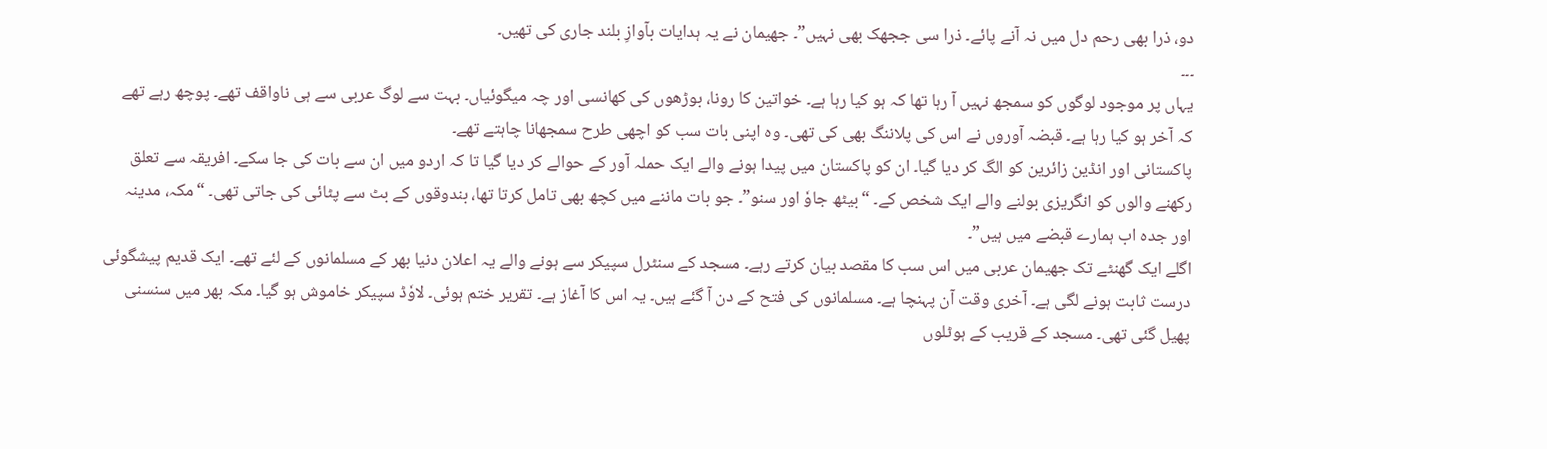دو، ذرا بھی رحم دل میں نہ آنے پائے۔ ذرا سی ججھک بھی نہیں”۔ جھیمان نے یہ ہدایات بآوازِ بلند جاری کی تھیں۔
۔۔۔
یہاں پر موجود لوگوں کو سمجھ نہیں آ رہا تھا کہ ہو کیا رہا ہے۔ خواتین کا رونا، بوڑھوں کی کھانسی اور چہ میگوئیاں۔ بہت سے لوگ عربی سے ہی ناواقف تھے۔ پوچھ رہے تھے کہ آخر ہو کیا رہا ہے۔ قبضہ آوروں نے اس کی پلاننگ بھی کی تھی۔ وہ اپنی بات سب کو اچھی طرح سمجھانا چاہتے تھے۔
پاکستانی اور انڈین زائرین کو الگ کر دیا گیا۔ ان کو پاکستان میں پیدا ہونے والے ایک حملہ آور کے حوالے کر دیا گیا تا کہ اردو میں ان سے بات کی جا سکے۔ افریقہ سے تعلق رکھنے والوں کو انگریزی بولنے والے ایک شخص کے۔ “بیٹھ جاوٗ اور سنو”۔ جو بات ماننے میں کچھ بھی تامل کرتا تھا، بندوقوں کے بٹ سے پٹائی کی جاتی تھی۔ “مکہ، مدینہ اور جدہ اب ہمارے قبضے میں ہیں”۔
اگلے ایک گھنٹے تک جھیمان عربی میں اس سب کا مقصد بیان کرتے رہے۔ مسجد کے سنٹرل سپیکر سے ہونے والے یہ اعلان دنیا بھر کے مسلمانوں کے لئے تھے۔ ایک قدیم پیشگوئی درست ثابت ہونے لگی ہے۔ آخری وقت آن پہنچا ہے۔ مسلمانوں کی فتح کے دن آ گئے ہیں۔ یہ اس کا آغاز ہے۔ تقریر ختم ہوئی۔ لاوٗڈ سپیکر خاموش ہو گیا۔ مکہ بھر میں سنسنی پھیل گئی تھی۔ مسجد کے قریب کے ہوٹلوں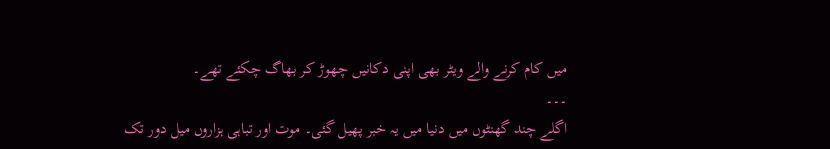میں کام کرنے والے ویٹر بھی اپنی دکانیں چھوڑ کر بھاگ چکئے تھے۔
۔۔۔
اگلے چند گھنٹوں میں دنیا میں یہ خبر پھیل گئی۔ موت اور تباہی ہزاروں میل دور تک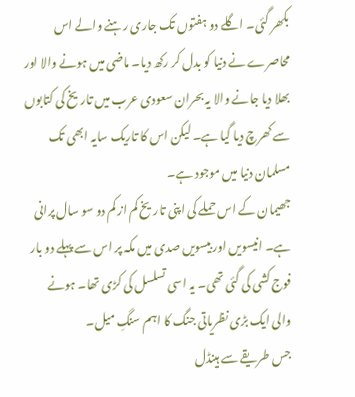بکھر گئی۔ اگلے دو ہفتوں تک جاری رہنے والے اس محاصرے نے دنیا کو بدل کر رکھ دیا۔ ماضی میں ہونے والا اور بھلا دیا جانے والا یہ بحران سعودی عرب میں تاریخ کی کتابوں سے کھرچ دیا گیا ہے۔ لیکن اس کا تاریک سایہ ابھی تک مسلمان دنیا میں موجود ہے۔
جھیمان کے اس حملے کی اپنی تاریخ کم از کم دو سو سال پرانی ہے۔ انیسویں اور بیسویں صدی میں مکہ پر اس سے پہلے دو بار فوج کشی کی گئی تھی۔ یہ اسی تسلسل کی کڑی تھا۔ ہونے والی ایک بڑی نظریاتی جنگ کا اہم سنگِ میل۔
جس طریقے سے ہینڈل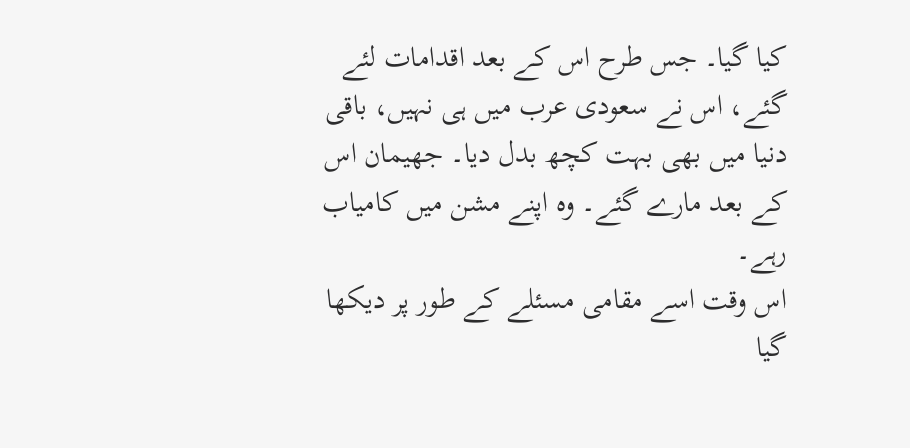کیا گیا۔ جس طرح اس کے بعد اقدامات لئے گئے، اس نے سعودی عرب میں ہی نہیں، باقی دنیا میں بھی بہت کچھ بدل دیا۔ جھیمان اس کے بعد مارے گئے۔ وہ اپنے مشن میں کامیاب رہے۔
اس وقت اسے مقامی مسئلے کے طور پر دیکھا گیا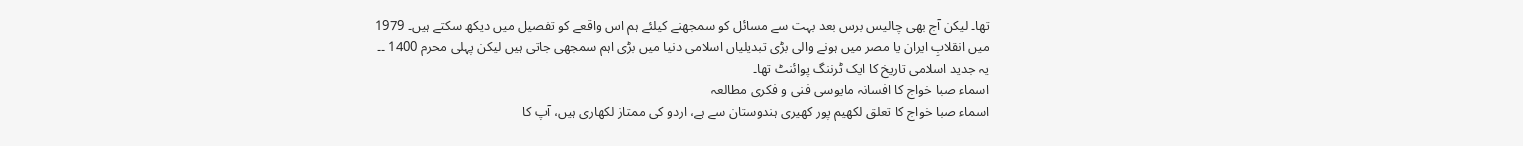تھا۔ لیکن آج بھی چالیس برس بعد بہت سے مسائل کو سمجھنے کیلئے ہم اس واقعے کو تفصیل میں دیکھ سکتے ہیں۔ 1979 میں انقلابِ ایران یا مصر میں ہونے والی بڑی تبدیلیاں اسلامی دنیا میں بڑی اہم سمجھی جاتی ہیں لیکن پہلی محرم 1400 ۔۔ یہ جدید اسلامی تاریخ کا ایک ٹرننگ پوائنٹ تھا۔
اسماء صبا خواج کا افسانہ مایوسی فنی و فکری مطالعہ
اسماء صبا خواج کا تعلق لکھیم پور کھیری ہندوستان سے ہے، اردو کی ممتاز لکھاری ہیں، آپ کا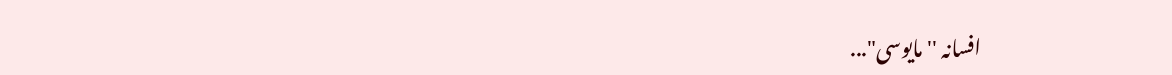افسانہ ''مایوسی"...